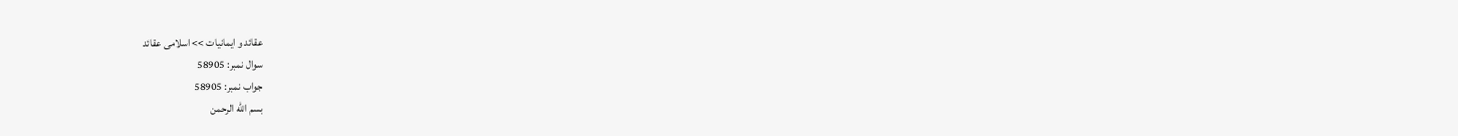عقائد و ایمانیات >> اسلامی عقائد
سوال نمبر: 58905
جواب نمبر: 58905
بسم الله الرحمن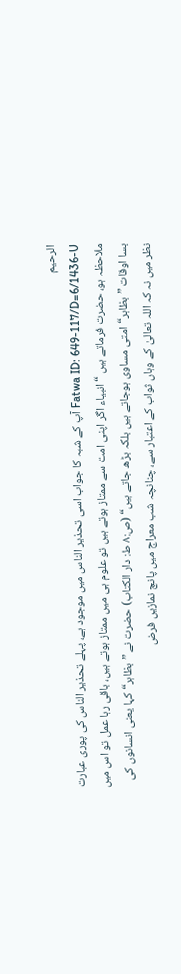الرحيم
Fatwa ID: 649-117/D=6/1436-U آپ کے شبہ کا جواب اسی تحذیر الناس میں موجود ہے، پہلے تحذیر الناس کی پوری عبارت ملاحظہ ہو، حضرت فرماتے ہیں “انبیاء اگر اپنی امت سے ممتاز ہوتے ہیں تو علوم ہی میں ممتاز ہوتے ہیں، باقی رہا عمل تو اس میں بسا اوقات ”بظاہر“ امتی مساوی ہوجاتے ہیں بلکہ بڑھ جاتے ہیں“ (ص:۸ ط: دار الکتاب) حضرت نے ”بظاہر“ کہا یعنی انسانوں کی نظر میں نہ کہ اللہ تعالیٰ کے وہاں ثواب کے اعتبار سے، چنانچہ شب معراج میں پانچ نمازیں فرض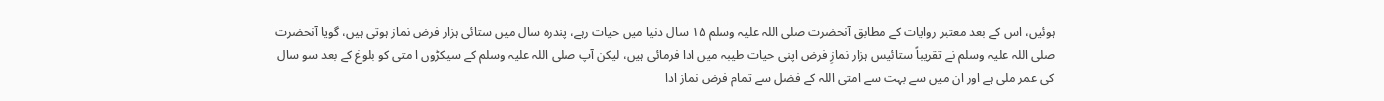ہوئیں، اس کے بعد معتبر روایات کے مطابق آنحضرت صلی اللہ علیہ وسلم ۱۵ سال دنیا میں حیات رہے، پندرہ سال میں ستائی ہزار فرض نماز ہوتی ہیں، گویا آنحضرت صلی اللہ علیہ وسلم نے تقریباً ستائیس ہزار نمازِ فرض اپنی حیات طیبہ میں ادا فرمائی ہیں، لیکن آپ صلی اللہ علیہ وسلم کے سیکڑوں ا متی کو بلوغ کے بعد سو سال کی عمر ملی ہے اور ان میں سے بہت سے امتی اللہ کے فضل سے تمام فرض نماز ادا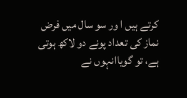کرتے ہیں ا ور سو سال میں فرض نماز کی تعداد پونے دو لاکھ ہوتی ہے، تو گویاانہوں نے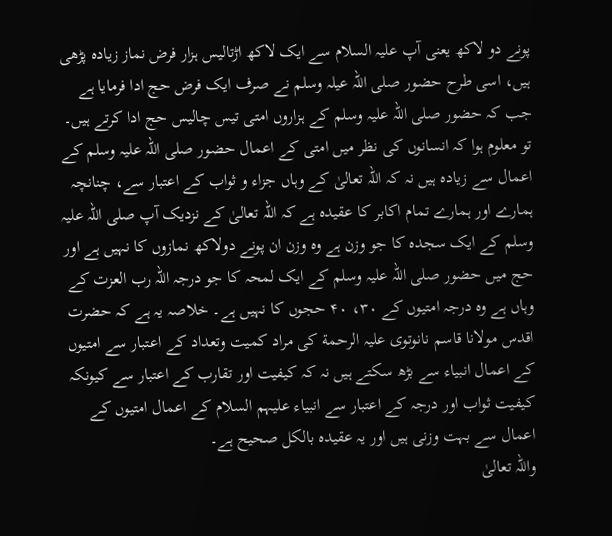پونے دو لاکھ یعنی آپ علیہ السلام سے ایک لاکھ اڑتالیس ہزار فرض نماز زیادہ پڑھی ہیں، اسی طرح حضور صلی اللہ عیلہ وسلم نے صرف ایک فرض حج ادا فرمایا ہے جب کہ حضور صلی اللہ علیہ وسلم کے ہزاروں امتی تیس چالیس حج ادا کرتے ہیں۔ تو معلوم ہوا کہ انسانوں کی نظر میں امتی کے اعمال حضور صلی اللہ علیہ وسلم کے اعمال سے زیادہ ہیں نہ کہ اللہ تعالیٰ کے وہاں جزاء و ثواب کے اعتبار سے، چنانچہ ہمارے اور ہمارے تمام اکابر کا عقیدہ ہے کہ اللہ تعالیٰ کے نزدیک آپ صلی اللہ علیہ وسلم کے ایک سجدہ کا جو وزن ہے وہ وزن ان پونے دولاکھ نمازوں کا نہیں ہے اور حج میں حضور صلی اللہ علیہ وسلم کے ایک لمحہ کا جو درجہ اللہ رب العزت کے وہاں ہے وہ درجہ امتیوں کے ۳۰، ۴۰ حجوں کا نہیں ہے۔ خلاصہ یہ ہے کہ حضرت اقدس مولانا قاسم نانوتوی علیہ الرحمة کی مراد کمیت وتعداد کے اعتبار سے امتیوں کے اعمال انبیاء سے بڑھ سکتے ہیں نہ کہ کیفیت اور تقارب کے اعتبار سے کیونکہ کیفیت ثواب اور درجہ کے اعتبار سے انبیاء علیہم السلام کے اعمال امتیوں کے اعمال سے بہت وزنی ہیں اور یہ عقیدہ بالکل صحیح ہے۔
واللہ تعالیٰ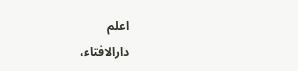اعلم
دارالافتاء،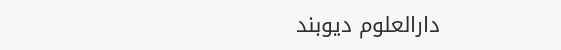دارالعلوم دیوبند